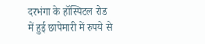दरभंगा के हॉस्पिटल रोड में हुई छापेमारी में रुपये से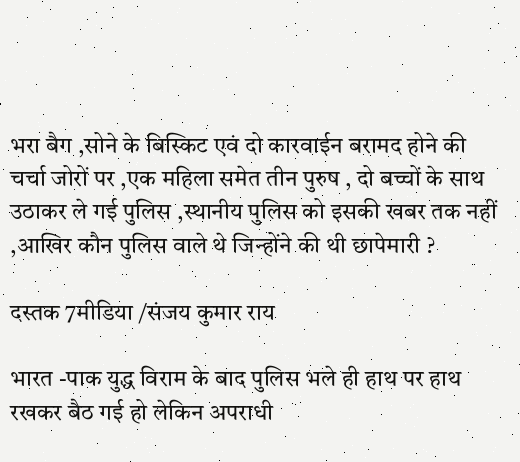भरा बैग ,सोने के बिस्किट एवं दो कारवाईन बरामद होने की चर्चा जोरों पर ,एक महिला समेत तीन पुरुष , दो बच्चों के साथ उठाकर ले गई पुलिस ,स्थानीय पुलिस को इसकी खबर तक नहीं ,आखिर कौन पुलिस वाले थे जिन्होंने की थी छापेमारी ?

दस्तक 7मीडिया /संजय कुमार राय

भारत -पाक युद्ध विराम के बाद पुलिस भले ही हाथ पर हाथ रखकर बैठ गई हो लेकिन अपराधी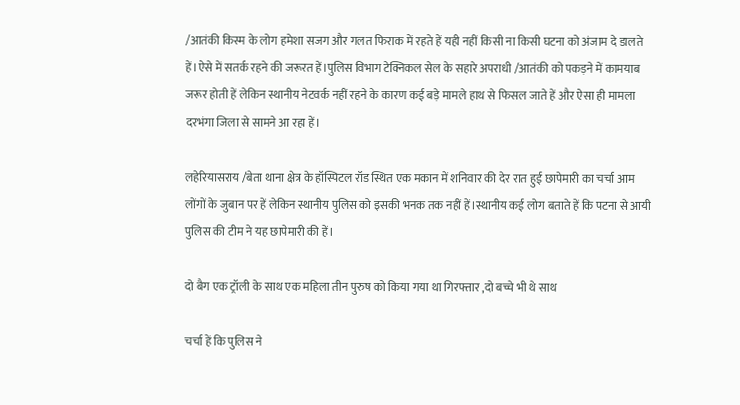/आतंकी किस्म के लोग हमेशा सजग और गलत फिराक में रहते हें यही नहीं किसी ना किसी घटना को अंजाम दे डालते हें।ऐसे में सतर्क रहने की जरूरत हें।पुलिस विभाग टेक्निकल सेल के सहारे अपराधी /आतंकी को पकड़ने में कामयाब जरूर होती हें लेकिन स्थानीय नेटवर्क नहीं रहने के कारण कई बड़े मामले हाथ से फिसल जाते हें और ऐसा ही मामला दरभंगा जिला से सामने आ रहा हें।

लहेरियासराय /बेता थाना क्षेत्र के हॉस्पिटल रॉड स्थित एक मकान में शनिवार की देर रात हुई छापेमारी का चर्चा आम लोंगों के जुबान पर हें लेकिन स्थानीय पुलिस को इसकी भनक तक नहीं हें।स्थानीय कई लोग बताते हें कि पटना से आयी पुलिस की टीम ने यह छापेमारी की हें।

दो बैग एक ट्रॉली के साथ एक महिला तीन पुरुष को किया गया था गिरफ्तार ,दो बच्चे भी थे साथ

चर्चा हें कि पुलिस ने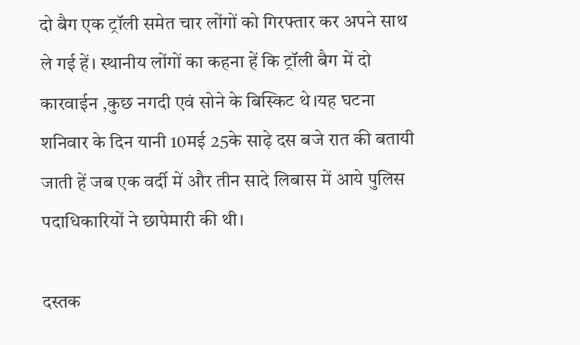दो बैग एक ट्रॉली समेत चार लोंगों को गिरफ्तार कर अपने साथ ले गई हें। स्थानीय लोंगों का कहना हें कि ट्रॉली बैग में दो कारवाईन ,कुछ नगदी एवं सोने के बिस्किट थे।यह घटना शनिवार के दिन यानी 10मई 25के साढ़े दस बजे रात की बतायी जाती हें जब एक वर्दी में और तीन सादे लिबास में आये पुलिस पदाधिकारियों ने छापेमारी की थी।

दस्तक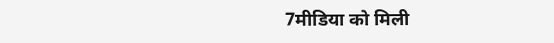7मीडिया को मिली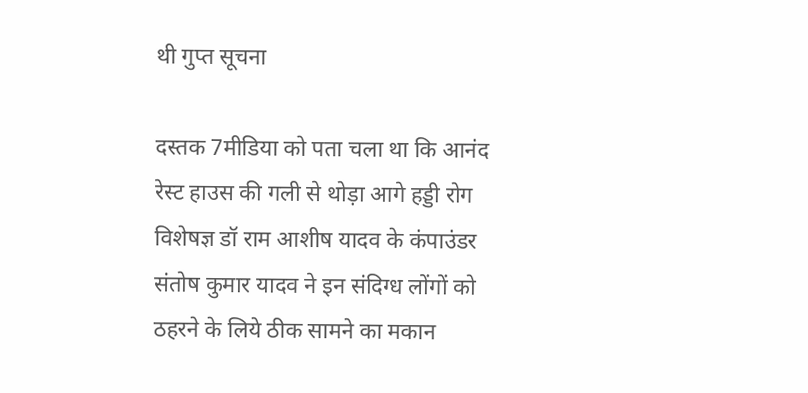थी गुप्त सूचना

दस्तक 7मीडिया को पता चला था कि आनंद रेस्ट हाउस की गली से थोड़ा आगे हड्डी रोग विशेषज्ञ डॉ राम आशीष यादव के कंपाउंडर संतोष कुमार यादव ने इन संदिग्ध लोंगों को ठहरने के लिये ठीक सामने का मकान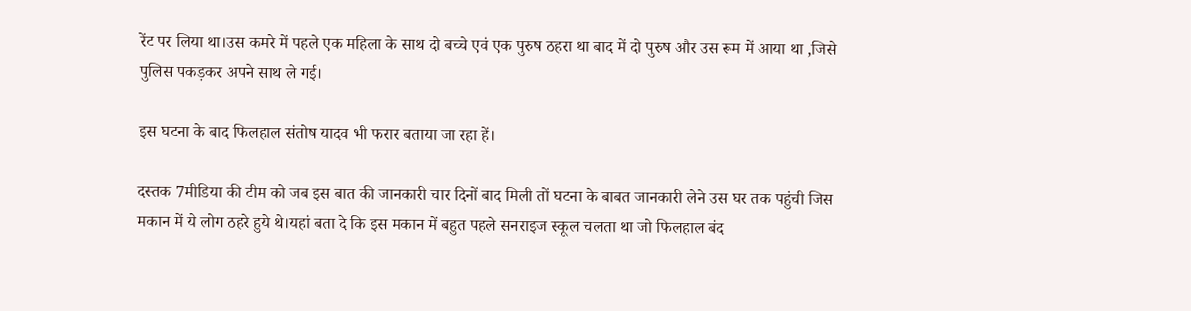रेंट पर लिया था।उस कमरे में पहले एक महिला के साथ दो बच्चे एवं एक पुरुष ठहरा था बाद में दो पुरुष और उस रूम में आया था ,जिसे पुलिस पकड़कर अपने साथ ले गई।

इस घटना के बाद फिलहाल संतोष यादव भी फरार बताया जा रहा हें।

दस्तक 7मीडिया की टीम को जब इस बात की जानकारी चार दिनों बाद मिली तों घटना के बाबत जानकारी लेने उस घर तक पहुंची जिस मकान में ये लोग ठहरे हुये थे।यहां बता दे कि इस मकान में बहुत पहले सनराइज स्कूल चलता था जो फिलहाल बंद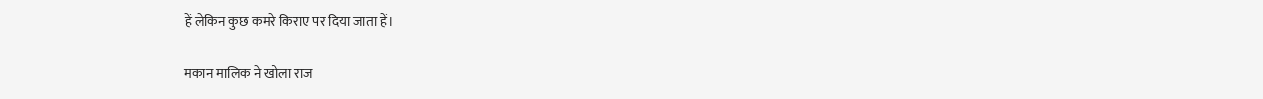हें लेकिन कुछ कमरे किराए पर दिया जाता हें।

मकान मालिक ने खोला राज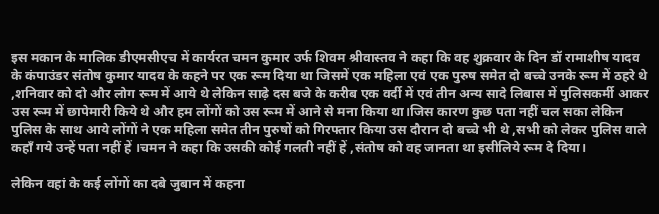इस मकान के मालिक डीएमसीएच में कार्यरत चमन कुमार उर्फ शिवम श्रीवास्तव ने कहा कि वह शुक्रवार के दिन डॉ रामाशीष यादव के कंपाउंडर संतोष कुमार यादव के कहने पर एक रूम दिया था जिसमें एक महिला एवं एक पुरुष समेत दो बच्चे उनके रूम में ठहरे थे ,शनिवार को दो और लोग रूम में आये थे लेकिन साढ़े दस बजे के करीब एक वर्दी में एवं तीन अन्य सादे लिबास में पुलिसकर्मी आकर उस रूम में छापेमारी किये थे और हम लोंगों को उस रूम में आने से मना किया था।जिस कारण कुछ पता नहीं चल सका लेकिन पुलिस के साथ आये लोंगों ने एक महिला समेत तीन पुरुषों को गिरफ्तार किया उस दौरान दो बच्चे भी थे ,सभी को लेकर पुलिस वाले कहाँ गये उन्हें पता नहीं हें ।चमन ने कहा कि उसकी कोई गलती नहीं हें ,संतोष को वह जानता था इसीलिये रूम दे दिया।

लेकिन वहां के कई लोंगों का दबे जुबान में कहना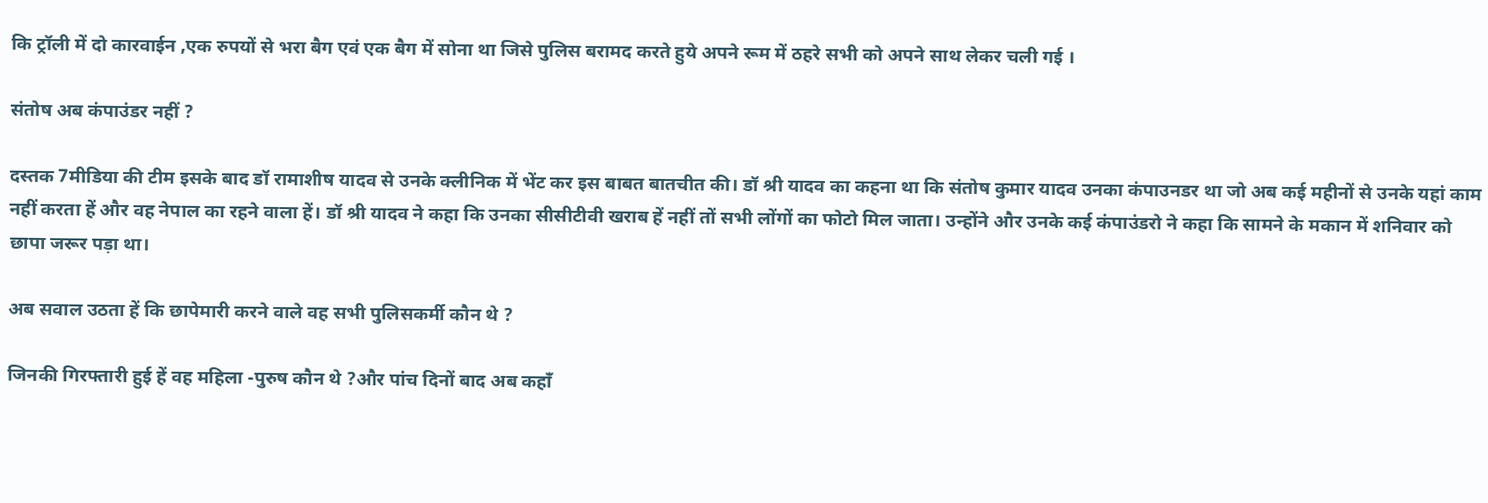कि ट्रॉली में दो कारवाईन ,एक रुपयों से भरा बैग एवं एक बैग में सोना था जिसे पुलिस बरामद करते हुये अपने रूम में ठहरे सभी को अपने साथ लेकर चली गई ।

संतोष अब कंपाउंडर नहीं ?

दस्तक 7मीडिया की टीम इसके बाद डॉ रामाशीष यादव से उनके क्लीनिक में भेंट कर इस बाबत बातचीत की। डॉ श्री यादव का कहना था कि संतोष कुमार यादव उनका कंपाउनडर था जो अब कई महीनों से उनके यहां काम नहीं करता हें और वह नेपाल का रहने वाला हें। डॉ श्री यादव ने कहा कि उनका सीसीटीवी खराब हें नहीं तों सभी लोंगों का फोटो मिल जाता। उन्होंने और उनके कई कंपाउंडरो ने कहा कि सामने के मकान में शनिवार को छापा जरूर पड़ा था।

अब सवाल उठता हें कि छापेमारी करने वाले वह सभी पुलिसकर्मी कौन थे ?

जिनकी गिरफ्तारी हुई हें वह महिला -पुरुष कौन थे ?और पांच दिनों बाद अब कहाँ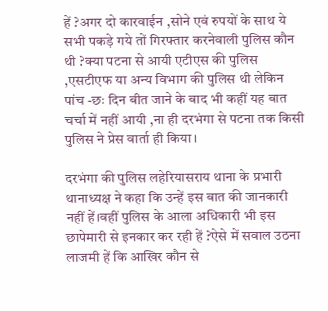हें ?अगर दो कारवाईन ,सोने एवं रुपयों के साथ ये सभी पकड़े गये तों गिरफ्तार करनेवाली पुलिस कौन थी ?क्या पटना से आयी एटीएस की पुलिस ,एसटीएफ या अन्य विभाग की पुलिस थी लेकिन पांच -छः दिन बीत जाने के बाद भी कहीं यह बात चर्चा में नहीं आयी ,ना ही दरभंगा से पटना तक किसी पुलिस ने प्रेस वार्ता ही किया।

दरभंगा की पुलिस लहेरियासराय थाना के प्रभारी थानाध्यक्ष ने कहा कि उन्हें इस बात की जानकारी नहीं हें।वहीं पुलिस के आला अधिकारी भी इस छापेमारी से इनकार कर रही हें ?ऐसे में सवाल उठना लाजमी हें कि आखिर कौन से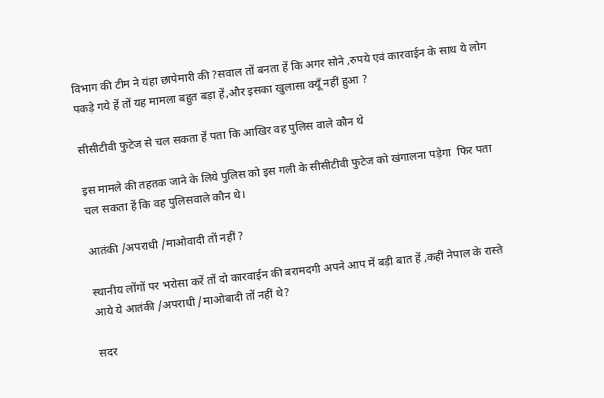विभाग की टीम ने यंहा छापेमारी की ?सवाल तों बनता हें कि अगर सोने ,रुपये एवं कारवाईन के साथ ये लोग पकड़े गये हें तों यह मामला बहुत बड़ा हें,और इसका खुलासा क्यूँ नहीं हुआ ?

सीसीटीवी फुटेज से चल सकता हें पता कि आखिर वह पुलिस वाले कौन थे

इस मामले की तहतक जाने के लिये पुलिस को इस गली के सीसीटीवी फुटेज को खंगालना पड़ेगा  फिर पता चल सकता हें कि वह पुलिसवाले कौन थे।

आतंकी /अपराधी /माओवादी तों नहीं ?

स्थानीय लोंगों पर भरोसा करें तों दो कारवाईन की बरामदगी अपने आप में बड़ी बात हें ,कहीं नेपाल के रास्ते आये ये आतंकी /अपराधी /माओबादी तों नहीं थे?

सदर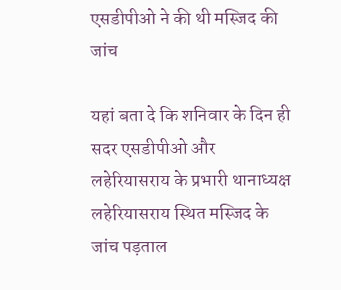एसडीपीओ ने की थी मस्जिद की जांच

यहां बता दे कि शनिवार के दिन ही सदर एसडीपीओ और लहेरियासराय के प्रभारी थानाध्यक्ष लहेरियासराय स्थित मस्जिद के जांच पड़ताल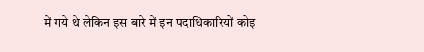में गये थे लेकिन इस बारे में इन पदाधिकारियों कोइ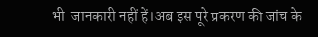भी  जानकारी नहीं हें।अब इस पूरे प्रकरण की जांच के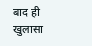बाद ही खुलासा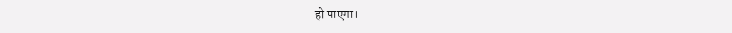हो पाएगा।